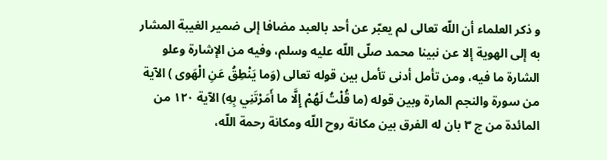و ذكر العلماء أن اللّه تعالى لم يعبّر عن أحد بالعبد مضافا إلى ضمير الغيبة المشار به إلى الهوية إلا عن نبينا محمد صلّى اللّه عليه وسلم، وفيه من الإشارة وعلو الشارة ما فيه، ومن تأمل أدنى تأمل بين قوله تعالى (وَما يَنْطِقُ عَنِ الْهَوى ) الآية من سورة والنجم المارة وبين قوله (ما قُلْتُ لَهُمْ إِلَّا ما أَمَرْتَنِي بِهِ) الآية ١٢٠ من المائدة من ج ٣ بان له الفرق بين مكانة روح اللّه ومكانة رحمة اللّه،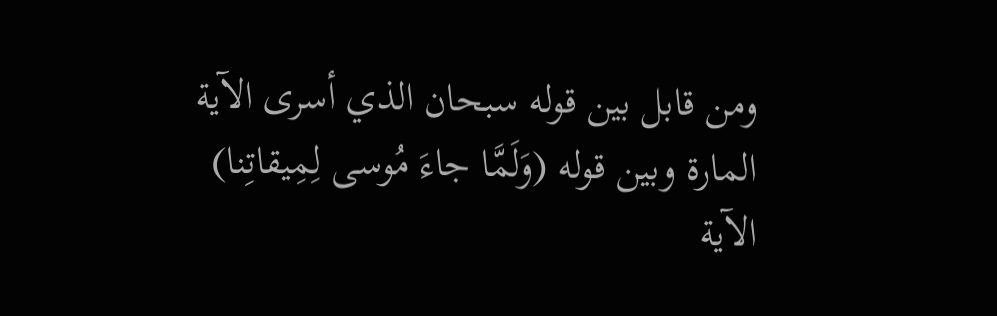ومن قابل بين قوله سبحان الذي أسرى الآية المارة وبين قوله (وَلَمَّا جاءَ مُوسى لِمِيقاتِنا) الآية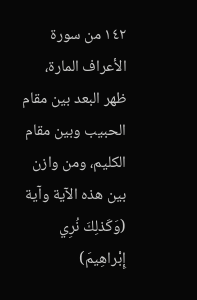١٤٢ من سورة الأعراف المارة، ظهر البعد بين مقام الحبيب وبين مقام الكليم، ومن وازن بين هذه الآية وآية (وَكَذلِكَ نُرِي إِبْراهِيمَ)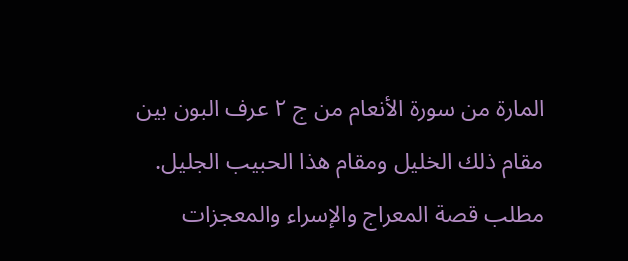المارة من سورة الأنعام من ج ٢ عرف البون بين مقام ذلك الخليل ومقام هذا الحبيب الجليل.
مطلب قصة المعراج والإسراء والمعجزات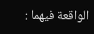الواقعة فيهما :